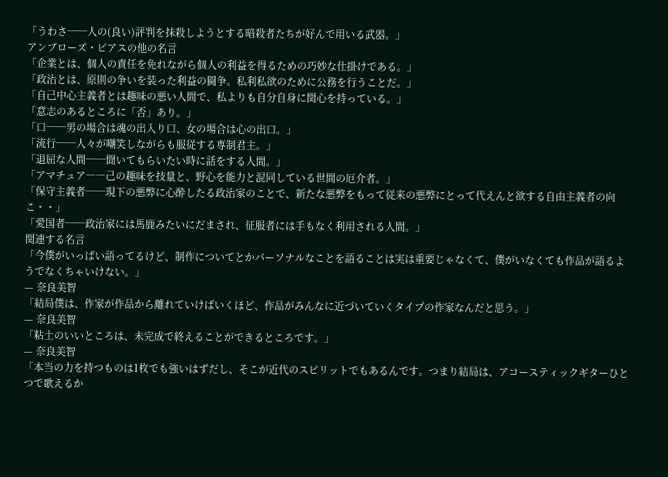「うわさ──人の(良い)評判を抹殺しようとする暗殺者たちが好んで用いる武器。」
アンブローズ・ビアスの他の名言
「企業とは、個人の責任を免れながら個人の利益を得るための巧妙な仕掛けである。」
「政治とは、原則の争いを装った利益の闘争。私利私欲のために公務を行うことだ。」
「自己中心主義者とは趣味の悪い人間で、私よりも自分自身に関心を持っている。」
「意志のあるところに「否」あり。」
「口──男の場合は魂の出入り口、女の場合は心の出口。」
「流行──人々が嘲笑しながらも服従する専制君主。」
「退屈な人間──聞いてもらいたい時に話をする人間。」
「アマチュア――己の趣味を技量と、野心を能力と混同している世間の厄介者。」
「保守主義者──現下の悪弊に心酔したる政治家のことで、新たな悪弊をもって従来の悪弊にとって代えんと欲する自由主義者の向こ・・」
「愛国者──政治家には馬鹿みたいにだまされ、征服者には手もなく利用される人間。」
関連する名言
「今僕がいっぱい語ってるけど、制作についてとかパーソナルなことを語ることは実は重要じゃなくて、僕がいなくても作品が語るようでなくちゃいけない。」
— 奈良美智
「結局僕は、作家が作品から離れていけばいくほど、作品がみんなに近づいていくタイプの作家なんだと思う。」
— 奈良美智
「粘土のいいところは、未完成で終えることができるところです。」
— 奈良美智
「本当の力を持つものは1枚でも強いはずだし、そこが近代のスピリットでもあるんです。つまり結局は、アコースティックギターひとつで歌えるか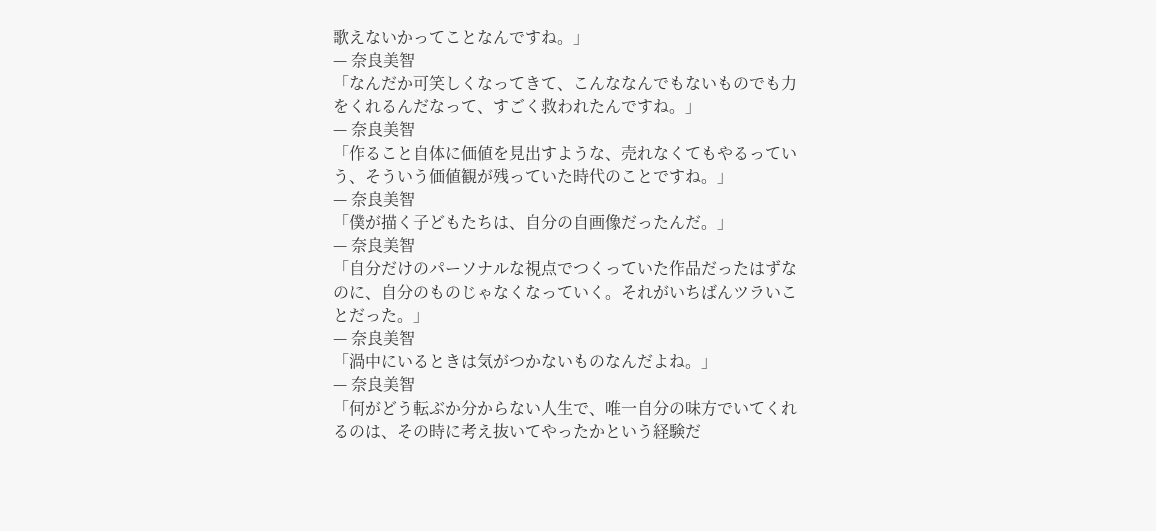歌えないかってことなんですね。」
— 奈良美智
「なんだか可笑しくなってきて、こんななんでもないものでも力をくれるんだなって、すごく救われたんですね。」
— 奈良美智
「作ること自体に価値を見出すような、売れなくてもやるっていう、そういう価値観が残っていた時代のことですね。」
— 奈良美智
「僕が描く子どもたちは、自分の自画像だったんだ。」
— 奈良美智
「自分だけのパーソナルな視点でつくっていた作品だったはずなのに、自分のものじゃなくなっていく。それがいちばんツラいことだった。」
— 奈良美智
「渦中にいるときは気がつかないものなんだよね。」
— 奈良美智
「何がどう転ぶか分からない人生で、唯一自分の味方でいてくれるのは、その時に考え抜いてやったかという経験だ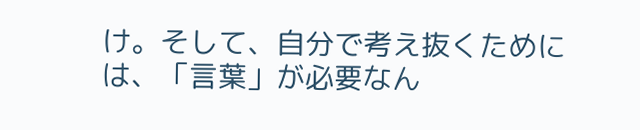け。そして、自分で考え抜くためには、「言葉」が必要なん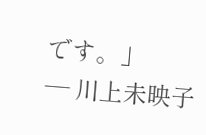です。」
— 川上未映子